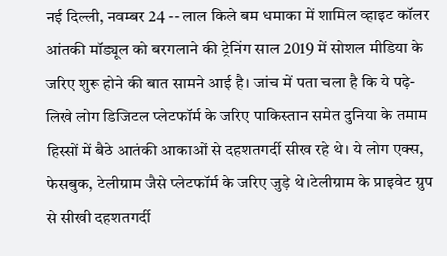नई दिल्ली, नवम्बर 24 -- लाल किले बम धमाका में शामिल व्हाइट कॉलर आंतकी मॉड्यूल को बरगलाने की ट्रेनिंग साल 2019 में सोशल मीडिया के जरिए शुरू होने की बात सामने आई है। जांच में पता चला है कि ये पढ़े-लिखे लोग डिजिटल प्लेटफॉर्म के जरिए पाकिस्तान समेत दुनिया के तमाम हिस्सों में बैठे आतंकी आकाओं से दहशतगर्दी सीख रहे थे। ये लोग एक्स, फेसबुक, टेलीग्राम जैसे प्लेटफॉर्म के जरिए जुड़े थे।टेलीग्राम के प्राइवेट ग्रुप से सीखी दहशतगर्दी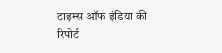टाइम्स ऑफ इंडिया की रिपोर्ट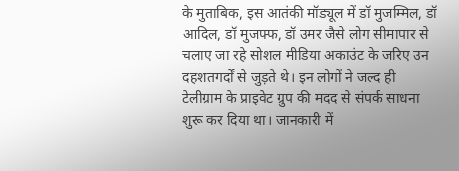के मुताबिक, इस आतंकी मॉड्यूल में डॉ मुजम्मिल, डॉ आदिल, डॉ मुजफ्फ, डॉ उमर जैसे लोग सीमापार से चलाए जा रहे सोशल मीडिया अकाउंट के जरिए उन दहशतगर्दों से जुड़ते थे। इन लोगों ने जल्द ही टेलीग्राम के प्राइवेट ग्रुप की मदद से संपर्क साधना शुरू कर दिया था। जानकारी में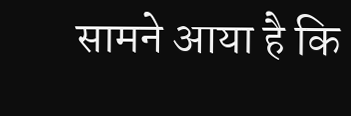सामने आया है कि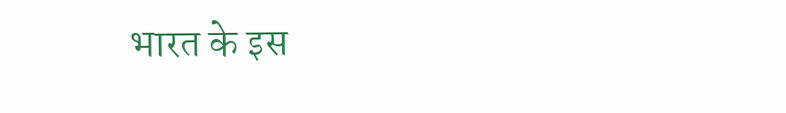भारत के इस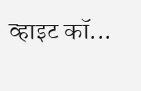व्हाइट कॉ...